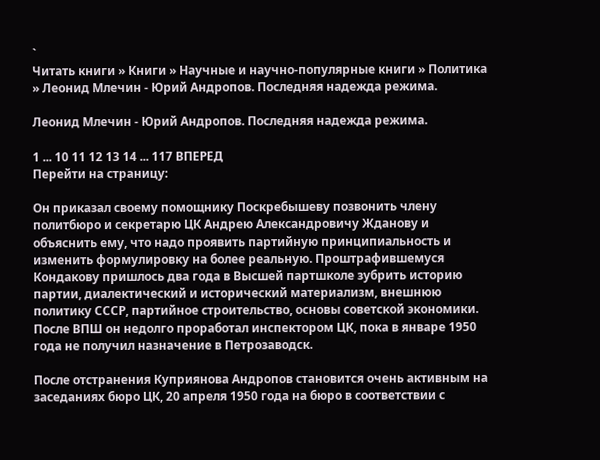`
Читать книги » Книги » Научные и научно-популярные книги » Политика » Леонид Млечин - Юрий Андропов. Последняя надежда режима.

Леонид Млечин - Юрий Андропов. Последняя надежда режима.

1 ... 10 11 12 13 14 ... 117 ВПЕРЕД
Перейти на страницу:

Он приказал своему помощнику Поскребышеву позвонить члену политбюро и секретарю ЦК Андрею Александровичу Жданову и объяснить ему, что надо проявить партийную принципиальность и изменить формулировку на более реальную. Проштрафившемуся Кондакову пришлось два года в Высшей партшколе зубрить историю партии, диалектический и исторический материализм, внешнюю политику СССР, партийное строительство, основы советской экономики. После ВПШ он недолго проработал инспектором ЦК, пока в январе 1950 года не получил назначение в Петрозаводск.

После отстранения Куприянова Андропов становится очень активным на заседаниях бюро ЦК, 20 апреля 1950 года на бюро в соответствии с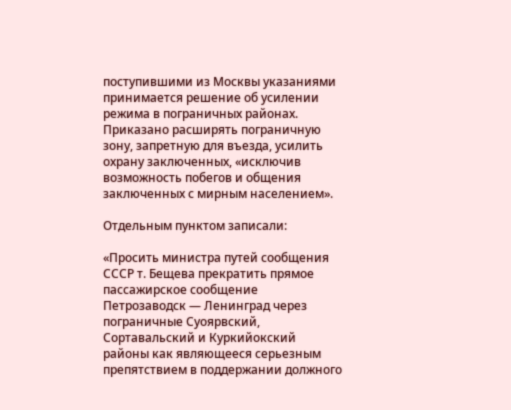поступившими из Москвы указаниями принимается решение об усилении режима в пограничных районах. Приказано расширять пограничную зону, запретную для въезда, усилить охрану заключенных, «исключив возможность побегов и общения заключенных с мирным населением».

Отдельным пунктом записали:

«Просить министра путей сообщения СССР т. Бещева прекратить прямое пассажирское сообщение Петрозаводск — Ленинград через пограничные Суоярвский, Сортавальский и Куркийокский районы как являющееся серьезным препятствием в поддержании должного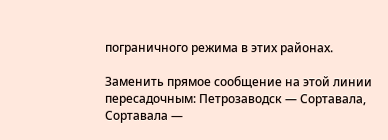пограничного режима в этих районах.

Заменить прямое сообщение на этой линии пересадочным: Петрозаводск — Сортавала, Сортавала —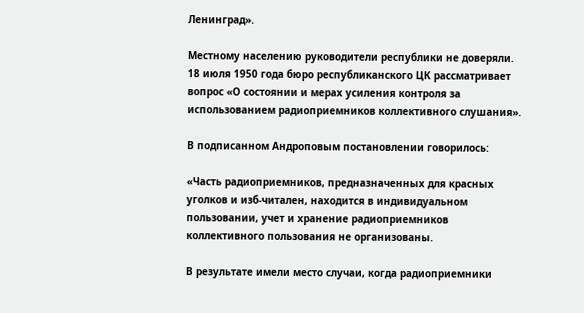Ленинград».

Местному населению руководители республики не доверяли. 18 июля 1950 года бюро республиканского ЦК рассматривает вопрос «О состоянии и мерах усиления контроля за использованием радиоприемников коллективного слушания».

В подписанном Андроповым постановлении говорилось:

«Часть радиоприемников, предназначенных для красных уголков и изб-читален, находится в индивидуальном пользовании, учет и хранение радиоприемников коллективного пользования не организованы.

В результате имели место случаи, когда радиоприемники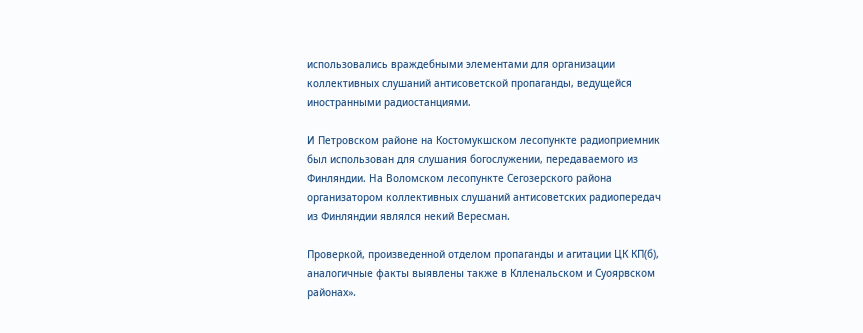использовались враждебными элементами для организации коллективных слушаний антисоветской пропаганды, ведущейся иностранными радиостанциями.

И Петровском районе на Костомукшском лесопункте радиоприемник был использован для слушания богослужении, передаваемого из Финляндии. На Воломском лесопункте Сегозерского района организатором коллективных слушаний антисоветских радиопередач из Финляндии являлся некий Вересман.

Проверкой, произведенной отделом пропаганды и агитации ЦК КП(б), аналогичные факты выявлены также в Клленальском и Суоярвском районах».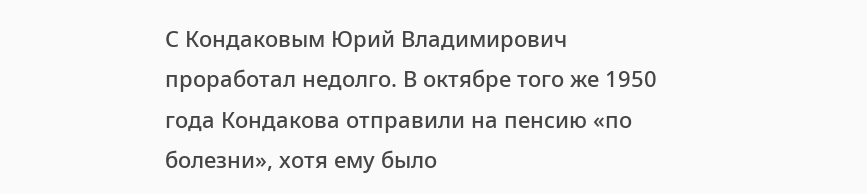С Кондаковым Юрий Владимирович проработал недолго. В октябре того же 1950 года Кондакова отправили на пенсию «по болезни», хотя ему было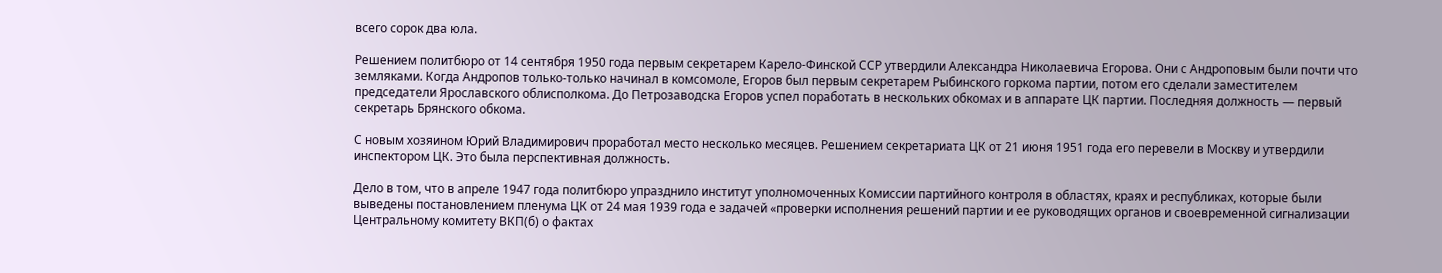всего сорок два юла.

Решением политбюро от 14 сентября 1950 года первым секретарем Карело-Финской ССР утвердили Александра Николаевича Егорова. Они с Андроповым были почти что земляками. Когда Андропов только-только начинал в комсомоле, Егоров был первым секретарем Рыбинского горкома партии, потом его сделали заместителем председатели Ярославского облисполкома. До Петрозаводска Егоров успел поработать в нескольких обкомах и в аппарате ЦК партии. Последняя должность — первый секретарь Брянского обкома.

С новым хозяином Юрий Владимирович проработал место несколько месяцев. Решением секретариата ЦК от 21 июня 1951 года его перевели в Москву и утвердили инспектором ЦК. Это была перспективная должность.

Дело в том, что в апреле 1947 года политбюро упразднило институт уполномоченных Комиссии партийного контроля в областях, краях и республиках, которые были выведены постановлением пленума ЦК от 24 мая 1939 года е задачей «проверки исполнения решений партии и ее руководящих органов и своевременной сигнализации Центральному комитету ВКП(б) о фактах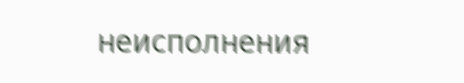неисполнения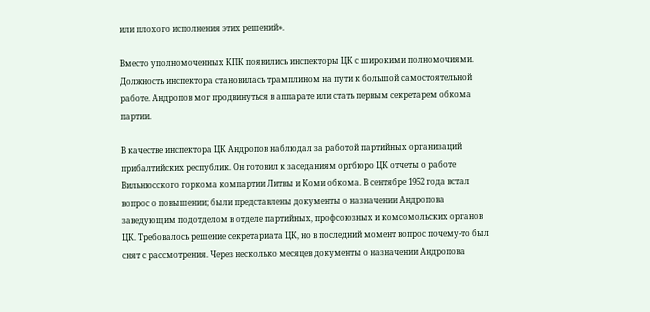или плохого исполнения этих решений».

Вместо уполномоченных КПК появились инспекторы ЦК с широкими полномочиями. Должность инспектора становилась трамплином на пути к большой самостоятельной работе. Андропов мог продвинуться в аппарате или стать первым секретарем обкома партии.

В качестве инспектора ЦК Андропов наблюдал за работой партийных организаций прибалтийских республик. Он готовил к заседаниям оргбюро ЦК отчеты о работе Вильнюсского горкома компартии Литвы и Коми обкома. В сентябре 1952 года встал вопрос о повышении; были представлены документы о назначении Андропова заведующим подотделом в отделе партийных, профсоюзных и комсомольских органов ЦК. Требовалось решение секретариата ЦК, но в последний момент вопрос почему-то был снят с рассмотрения. Через несколько месяцев документы о назначении Андропова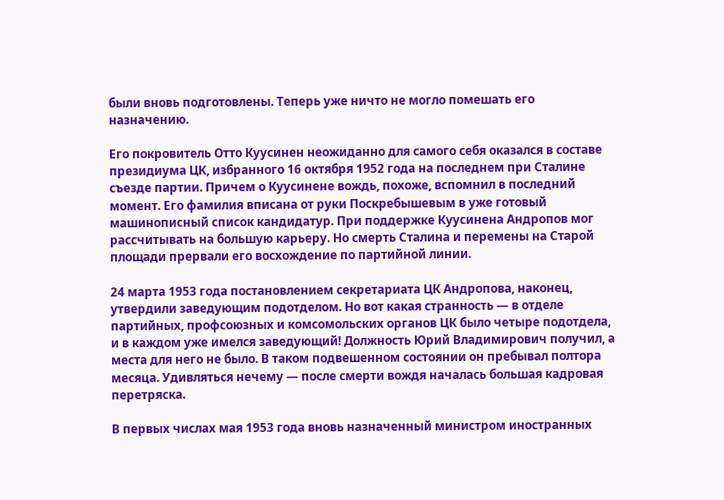были вновь подготовлены. Теперь уже ничто не могло помешать его назначению.

Его покровитель Отто Куусинен неожиданно для самого себя оказался в составе президиума ЦК, избранного 16 октября 1952 года на последнем при Сталине съезде партии. Причем о Куусинене вождь, похоже, вспомнил в последний момент. Его фамилия вписана от руки Поскребышевым в уже готовый машинописный список кандидатур. При поддержке Куусинена Андропов мог рассчитывать на большую карьеру. Но смерть Сталина и перемены на Старой площади прервали его восхождение по партийной линии.

24 марта 1953 года постановлением секретариата ЦК Андропова, наконец, утвердили заведующим подотделом. Но вот какая странность — в отделе партийных, профсоюзных и комсомольских органов ЦК было четыре подотдела, и в каждом уже имелся заведующий! Должность Юрий Владимирович получил, а места для него не было. В таком подвешенном состоянии он пребывал полтора месяца. Удивляться нечему — после смерти вождя началась большая кадровая перетряска.

В первых числах мая 1953 года вновь назначенный министром иностранных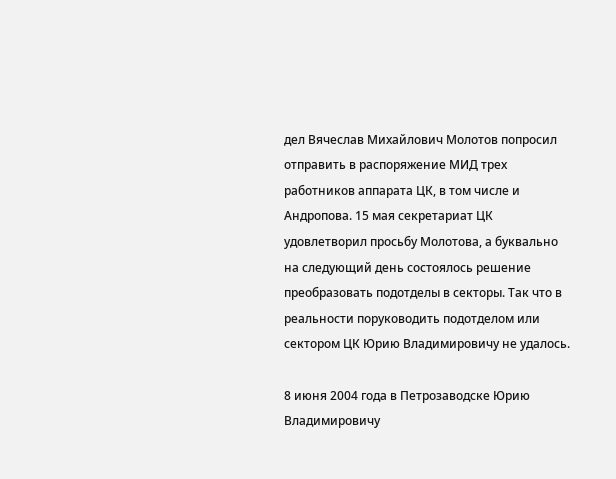дел Вячеслав Михайлович Молотов попросил отправить в распоряжение МИД трех работников аппарата ЦК, в том числе и Андропова. 15 мая секретариат ЦК удовлетворил просьбу Молотова, а буквально на следующий день состоялось решение преобразовать подотделы в секторы. Так что в реальности поруководить подотделом или сектором ЦК Юрию Владимировичу не удалось.

8 июня 2004 года в Петрозаводске Юрию Владимировичу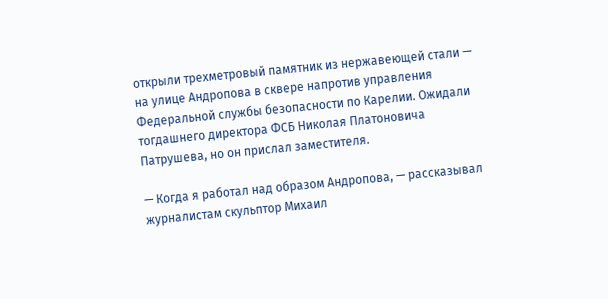открыли трехметровый памятник из нержавеющей стали — на улице Андропова в сквере напротив управления Федеральной службы безопасности по Карелии. Ожидали тогдашнего директора ФСБ Николая Платоновича Патрушева, но он прислал заместителя.

— Когда я работал над образом Андропова, — рассказывал журналистам скульптор Михаил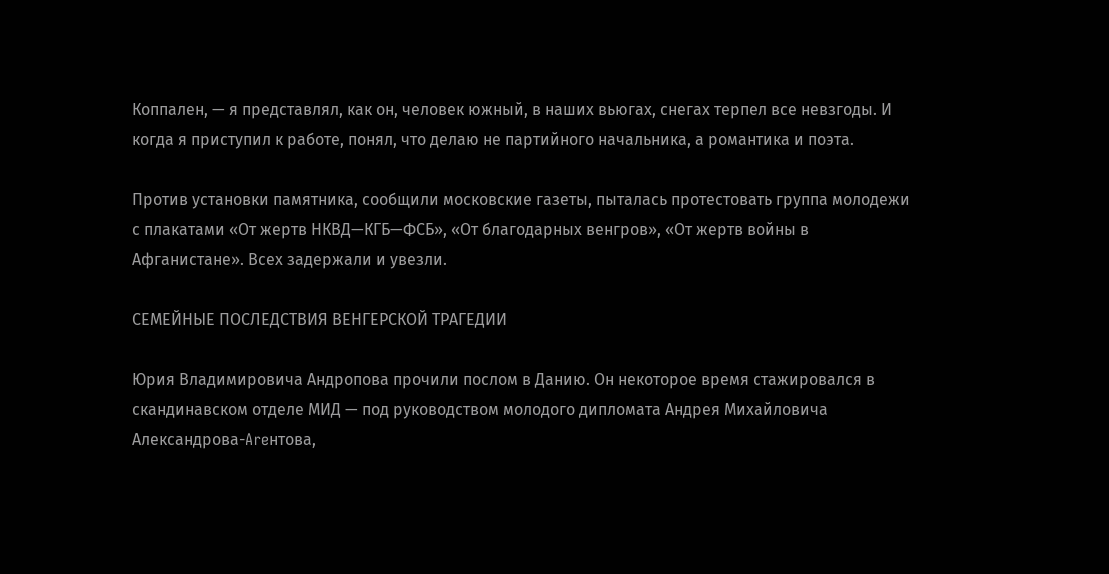Коппален, — я представлял, как он, человек южный, в наших вьюгах, снегах терпел все невзгоды. И когда я приступил к работе, понял, что делаю не партийного начальника, а романтика и поэта.

Против установки памятника, сообщили московские газеты, пыталась протестовать группа молодежи с плакатами «От жертв НКВД—КГБ—ФСБ», «От благодарных венгров», «От жертв войны в Афганистане». Всех задержали и увезли.

СЕМЕЙНЫЕ ПОСЛЕДСТВИЯ ВЕНГЕРСКОЙ ТРАГЕДИИ

Юрия Владимировича Андропова прочили послом в Данию. Он некоторое время стажировался в скандинавском отделе МИД — под руководством молодого дипломата Андрея Михайловича Александрова-Areнтова,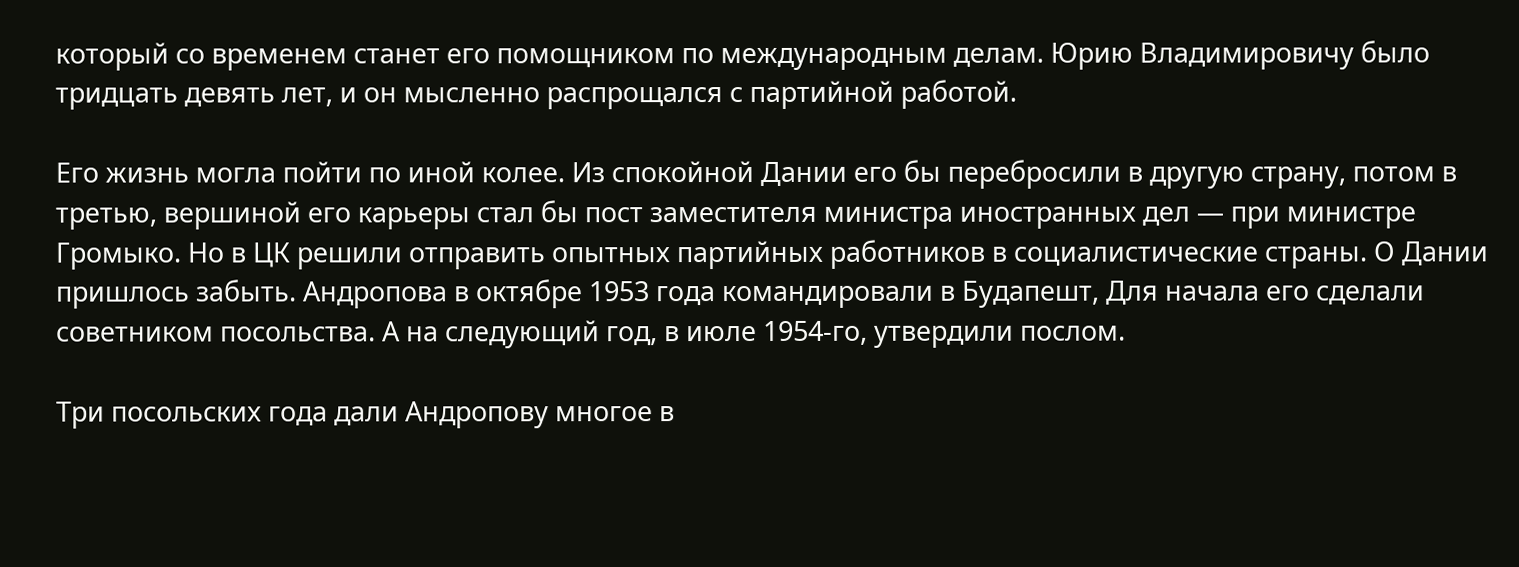который со временем станет его помощником по международным делам. Юрию Владимировичу было тридцать девять лет, и он мысленно распрощался с партийной работой.

Его жизнь могла пойти по иной колее. Из спокойной Дании его бы перебросили в другую страну, потом в третью, вершиной его карьеры стал бы пост заместителя министра иностранных дел — при министре Громыко. Но в ЦК решили отправить опытных партийных работников в социалистические страны. О Дании пришлось забыть. Андропова в октябре 1953 года командировали в Будапешт, Для начала его сделали советником посольства. А на следующий год, в июле 1954-го, утвердили послом.

Три посольских года дали Андропову многое в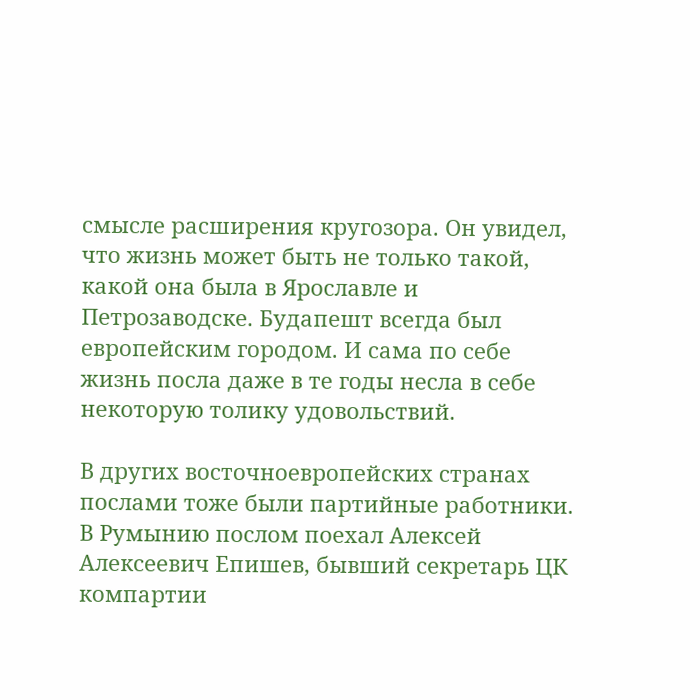смысле расширения кругозора. Он увидел, что жизнь может быть не только такой, какой она была в Ярославле и Петрозаводске. Будапешт всегда был европейским городом. И сама по себе жизнь посла даже в те годы несла в себе некоторую толику удовольствий.

В других восточноевропейских странах послами тоже были партийные работники. В Румынию послом поехал Алексей Алексеевич Епишев, бывший секретарь ЦК компартии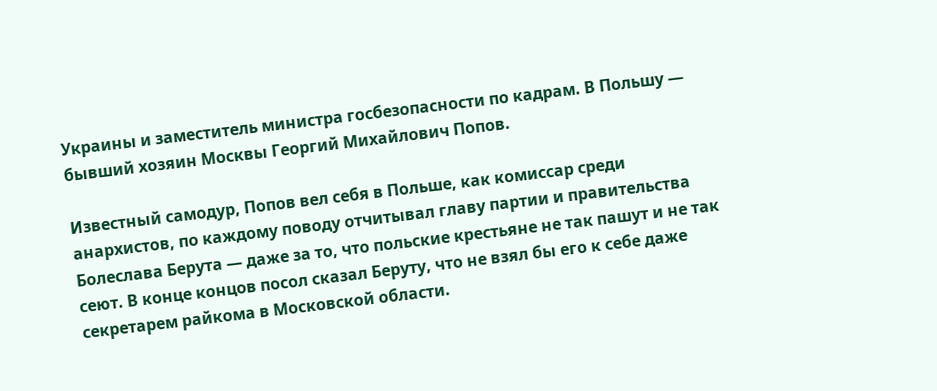Украины и заместитель министра госбезопасности по кадрам. В Польшу — бывший хозяин Москвы Георгий Михайлович Попов.

Известный самодур, Попов вел себя в Польше, как комиссар среди анархистов, по каждому поводу отчитывал главу партии и правительства Болеслава Берута — даже за то, что польские крестьяне не так пашут и не так сеют. В конце концов посол сказал Беруту, что не взял бы его к себе даже секретарем райкома в Московской области.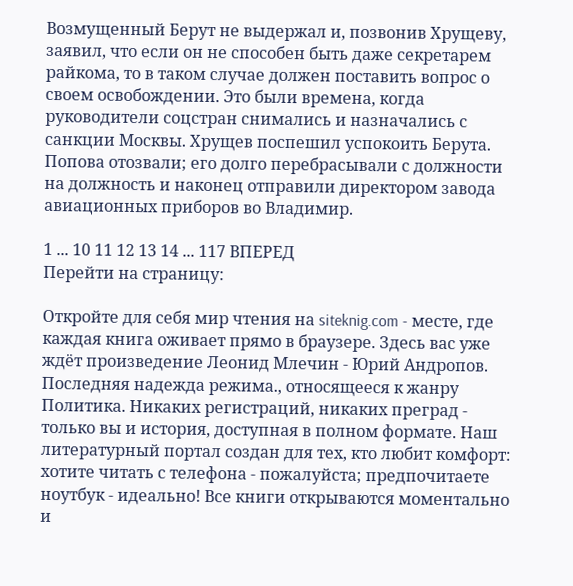Возмущенный Берут не выдержал и, позвонив Хрущеву, заявил, что если он не способен быть даже секретарем райкома, то в таком случае должен поставить вопрос о своем освобождении. Это были времена, когда руководители соцстран снимались и назначались с санкции Москвы. Хрущев поспешил успокоить Берута. Попова отозвали; его долго перебрасывали с должности на должность и наконец отправили директором завода авиационных приборов во Владимир.

1 ... 10 11 12 13 14 ... 117 ВПЕРЕД
Перейти на страницу:

Откройте для себя мир чтения на siteknig.com - месте, где каждая книга оживает прямо в браузере. Здесь вас уже ждёт произведение Леонид Млечин - Юрий Андропов. Последняя надежда режима., относящееся к жанру Политика. Никаких регистраций, никаких преград - только вы и история, доступная в полном формате. Наш литературный портал создан для тех, кто любит комфорт: хотите читать с телефона - пожалуйста; предпочитаете ноутбук - идеально! Все книги открываются моментально и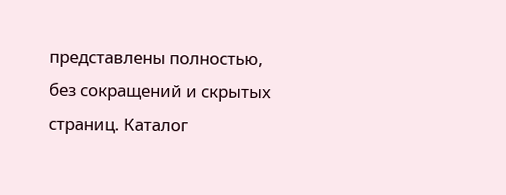представлены полностью, без сокращений и скрытых страниц. Каталог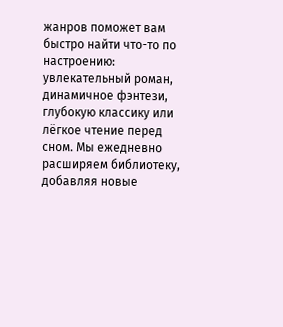жанров поможет вам быстро найти что-то по настроению: увлекательный роман, динамичное фэнтези, глубокую классику или лёгкое чтение перед сном. Мы ежедневно расширяем библиотеку, добавляя новые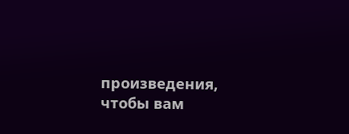произведения, чтобы вам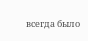всегда было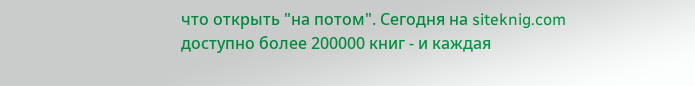что открыть "на потом". Сегодня на siteknig.com доступно более 200000 книг - и каждая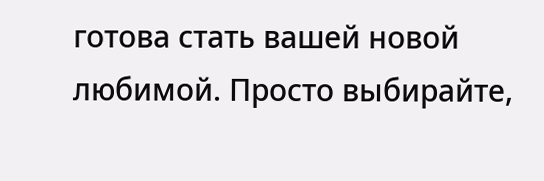готова стать вашей новой любимой. Просто выбирайте,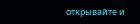открывайте и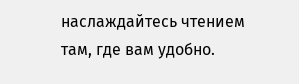наслаждайтесь чтением там, где вам удобно.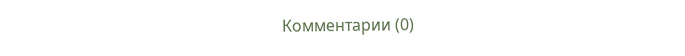Комментарии (0)